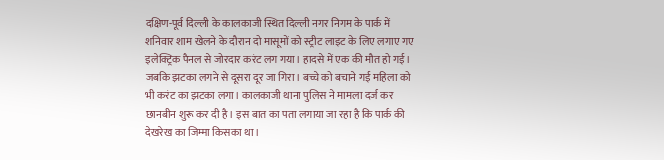दक्षिण-पूर्व दिल्ली के कालकाजी स्थित दिल्ली नगर निगम के पार्क में शनिवार शाम खेलने के दौरान दो मासूमों को स्ट्रीट लाइट के लिए लगाए गए इलेक्ट्रिक पैनल से जोरदार करंट लग गया। हादसे में एक की मौत हो गई। जबकि झटका लगने से दूसरा दूर जा गिरा। बच्चे को बचाने गई महिला को भी करंट का झटका लगा। कालकाजी थाना पुलिस ने मामला दर्ज कर छानबीन शुरू कर दी है। इस बात का पता लगाया जा रहा है कि पार्क की देखरेख का जिम्मा किसका था।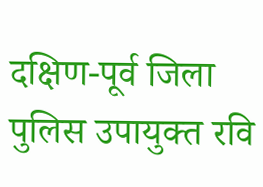दक्षिण-पूर्व जिला पुलिस उपायुक्त रवि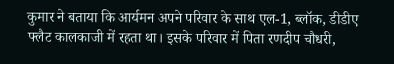कुमार ने बताया कि आर्यमन अपने परिवार के साथ एल-1, ब्लॉक, डीडीए फ्लैट कालकाजी में रहता था। इसके परिवार में पिता रणदीप चौधरी,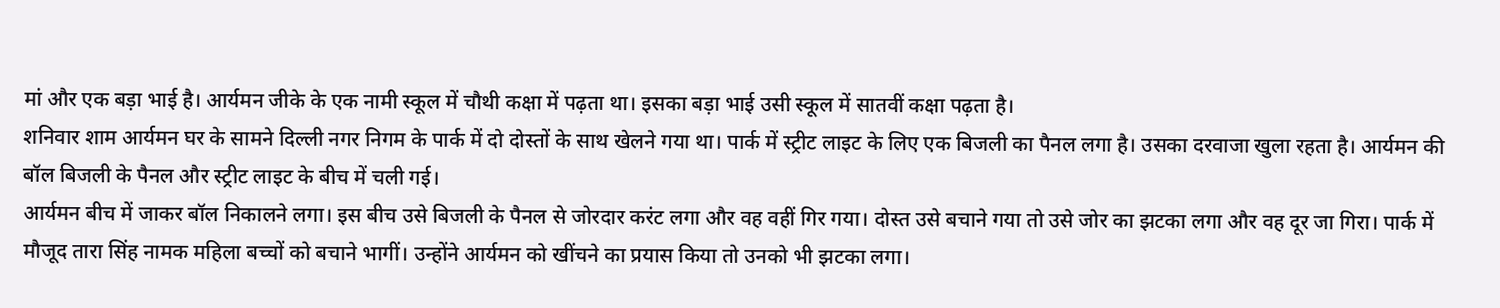मां और एक बड़ा भाई है। आर्यमन जीके के एक नामी स्कूल में चौथी कक्षा में पढ़ता था। इसका बड़ा भाई उसी स्कूल में सातवीं कक्षा पढ़ता है।
शनिवार शाम आर्यमन घर के सामने दिल्ली नगर निगम के पार्क में दो दोस्तों के साथ खेलने गया था। पार्क में स्ट्रीट लाइट के लिए एक बिजली का पैनल लगा है। उसका दरवाजा खुला रहता है। आर्यमन की बॉल बिजली के पैनल और स्ट्रीट लाइट के बीच में चली गई।
आर्यमन बीच में जाकर बॉल निकालने लगा। इस बीच उसे बिजली के पैनल से जोरदार करंट लगा और वह वहीं गिर गया। दोस्त उसे बचाने गया तो उसे जोर का झटका लगा और वह दूर जा गिरा। पार्क में मौजूद तारा सिंह नामक महिला बच्चों को बचाने भागीं। उन्होंने आर्यमन को खींचने का प्रयास किया तो उनको भी झटका लगा।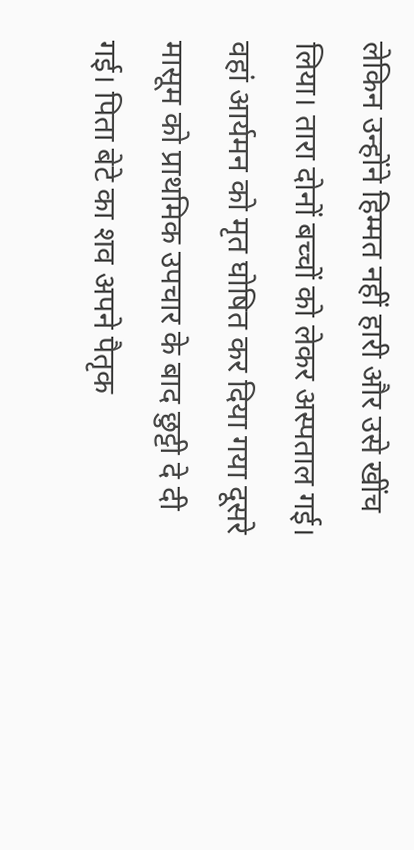लेकिन उन्होंने हिम्मत नहीं हारी और उसे खींच लिया। तारा दोनों बच्चों को लेकर अस्पताल गई। वहां आर्यमन को मृत घोषित कर दिया गया दूसरे मासूम को प्राथमिक उपचार के बाद छुट्टी दे दी गई। पिता बेटे का शव अपने पैतृक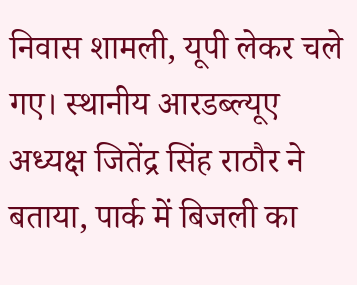निवास शामली, यूपी लेकर चले गए। स्थानीय आरडब्ल्यूए अध्यक्ष जितेंद्र सिंह राठौर ने बताया, पार्क में बिजली का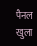पैनल खुला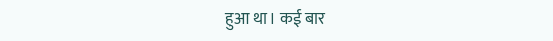हुआ था। कई बार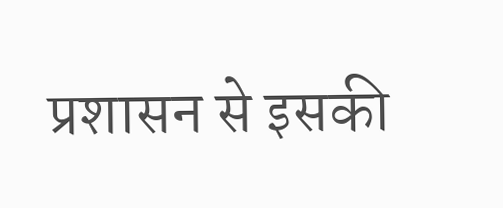प्रशासन से इसकी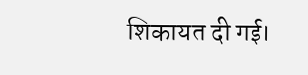शिकायत दी गई।